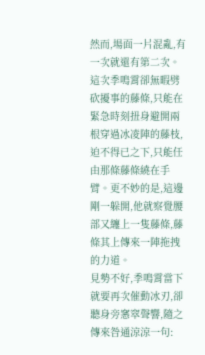然而,場面一片混亂,有一次就還有第二次。這次季鳴霄卻無暇劈砍擾事的藤條,只能在緊急時刻扭身避開兩根穿過冰凌陣的藤枝,迫不得已之下,只能任由那條藤條繞在手臂。更不妙的是,這邊剛一躲開,他就察覺腰部又纏上一隻藤條,藤條其上傳來一陣拖拽的力道。
見勢不好,季鳴霄當下就要再次催動冰刃,卻聽身旁窸窣聲響,隨之傳來咎通涼涼一句: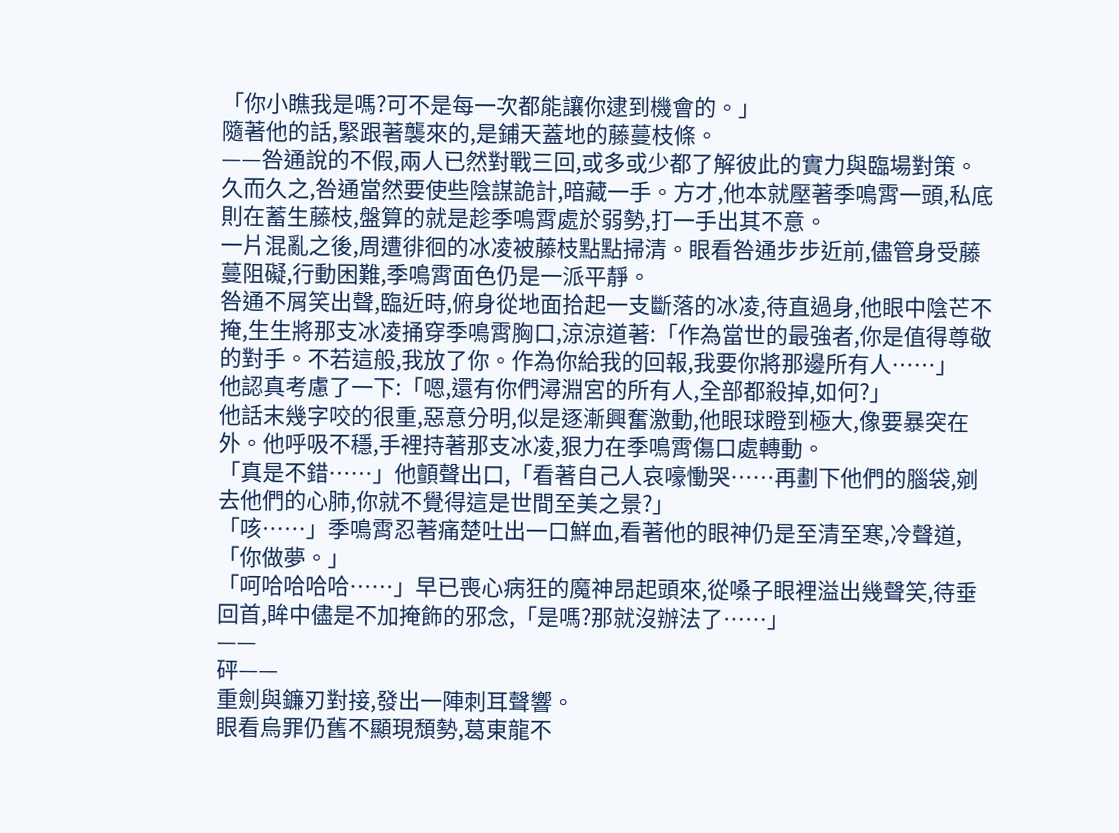「你小瞧我是嗎?可不是每一次都能讓你逮到機會的。」
隨著他的話,緊跟著襲來的,是鋪天蓋地的藤蔓枝條。
——咎通說的不假,兩人已然對戰三回,或多或少都了解彼此的實力與臨場對策。久而久之,咎通當然要使些陰謀詭計,暗藏一手。方才,他本就壓著季鳴霄一頭,私底則在蓄生藤枝,盤算的就是趁季鳴霄處於弱勢,打一手出其不意。
一片混亂之後,周遭徘徊的冰凌被藤枝點點掃清。眼看咎通步步近前,儘管身受藤蔓阻礙,行動困難,季鳴霄面色仍是一派平靜。
咎通不屑笑出聲,臨近時,俯身從地面拾起一支斷落的冰凌,待直過身,他眼中陰芒不掩,生生將那支冰凌捅穿季鳴霄胸口,涼涼道著:「作為當世的最強者,你是值得尊敬的對手。不若這般,我放了你。作為你給我的回報,我要你將那邊所有人……」
他認真考慮了一下:「嗯,還有你們潯淵宮的所有人,全部都殺掉,如何?」
他話末幾字咬的很重,惡意分明,似是逐漸興奮激動,他眼球瞪到極大,像要暴突在外。他呼吸不穩,手裡持著那支冰凌,狠力在季鳴霄傷口處轉動。
「真是不錯……」他顫聲出口,「看著自己人哀嚎慟哭……再劃下他們的腦袋,剜去他們的心肺,你就不覺得這是世間至美之景?」
「咳……」季鳴霄忍著痛楚吐出一口鮮血,看著他的眼神仍是至清至寒,冷聲道,「你做夢。」
「呵哈哈哈哈……」早已喪心病狂的魔神昂起頭來,從嗓子眼裡溢出幾聲笑,待垂回首,眸中儘是不加掩飾的邪念,「是嗎?那就沒辦法了……」
——
砰——
重劍與鐮刃對接,發出一陣刺耳聲響。
眼看烏罪仍舊不顯現頹勢,葛東龍不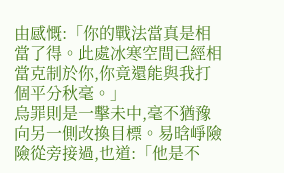由感慨:「你的戰法當真是相當了得。此處冰寒空間已經相當克制於你,你竟還能與我打個平分秋毫。」
烏罪則是一擊未中,毫不猶豫向另一側改換目標。易晗崢險險從旁接過,也道:「他是不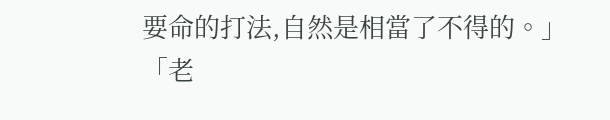要命的打法,自然是相當了不得的。」
「老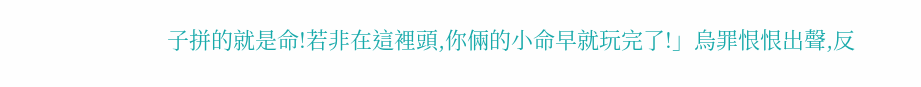子拼的就是命!若非在這裡頭,你倆的小命早就玩完了!」烏罪恨恨出聲,反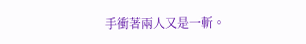手衝著兩人又是一斬。